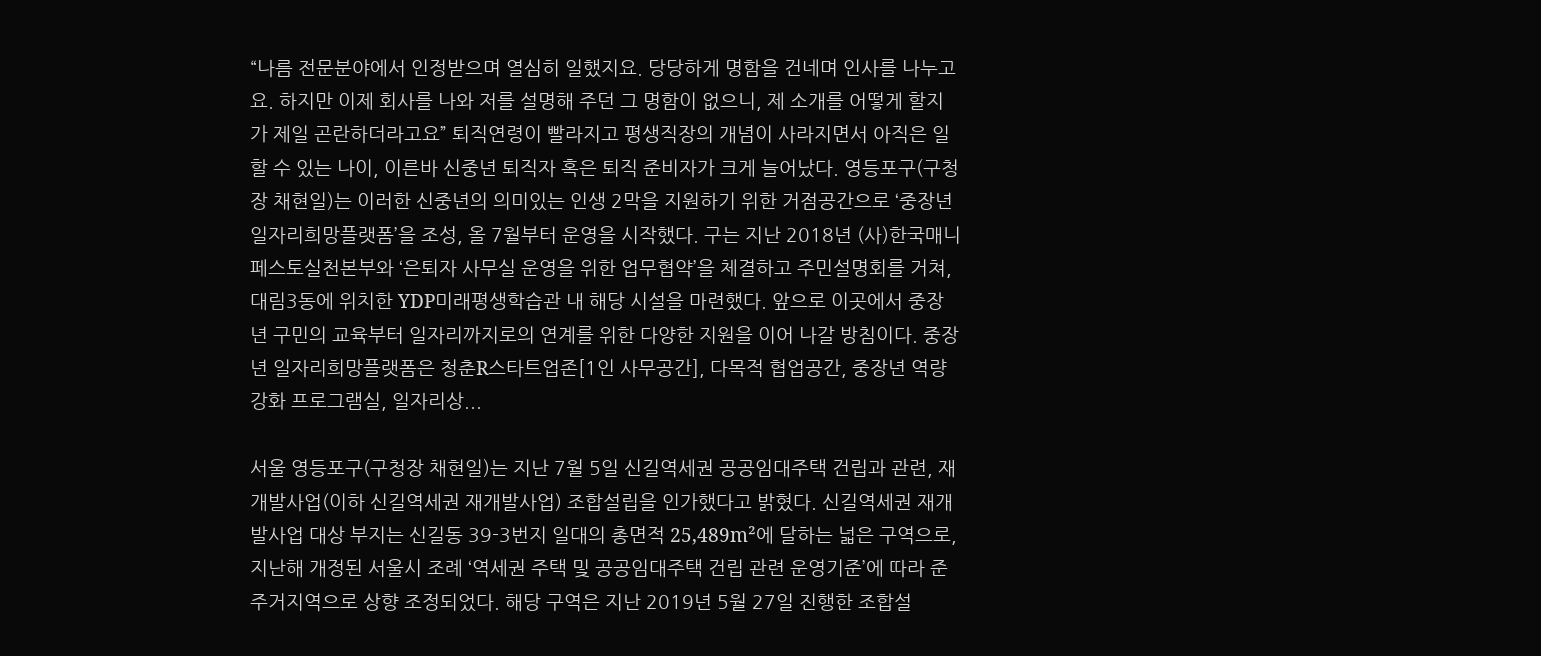“나름 전문분야에서 인정받으며 열심히 일했지요. 당당하게 명함을 건네며 인사를 나누고요. 하지만 이제 회사를 나와 저를 설명해 주던 그 명함이 없으니, 제 소개를 어떻게 할지가 제일 곤란하더라고요” 퇴직연령이 빨라지고 평생직장의 개념이 사라지면서 아직은 일할 수 있는 나이, 이른바 신중년 퇴직자 혹은 퇴직 준비자가 크게 늘어났다. 영등포구(구청장 채현일)는 이러한 신중년의 의미있는 인생 2막을 지원하기 위한 거점공간으로 ‘중장년 일자리희망플랫폼’을 조성, 올 7월부터 운영을 시작했다. 구는 지난 2018년 (사)한국매니페스토실천본부와 ‘은퇴자 사무실 운영을 위한 업무협약’을 체결하고 주민설명회를 거쳐, 대림3동에 위치한 YDP미래평생학습관 내 해당 시설을 마련했다. 앞으로 이곳에서 중장년 구민의 교육부터 일자리까지로의 연계를 위한 다양한 지원을 이어 나갈 방침이다. 중장년 일자리희망플랫폼은 청춘R스타트업존[1인 사무공간], 다목적 협업공간, 중장년 역량강화 프로그램실, 일자리상...

서울 영등포구(구청장 채현일)는 지난 7월 5일 신길역세권 공공임대주택 건립과 관련, 재개발사업(이하 신길역세권 재개발사업) 조합설립을 인가했다고 밝혔다. 신길역세권 재개발사업 대상 부지는 신길동 39-3번지 일대의 총면적 25,489m²에 달하는 넓은 구역으로, 지난해 개정된 서울시 조례 ‘역세권 주택 및 공공임대주택 건립 관련 운영기준’에 따라 준주거지역으로 상향 조정되었다. 해당 구역은 지난 2019년 5월 27일 진행한 조합설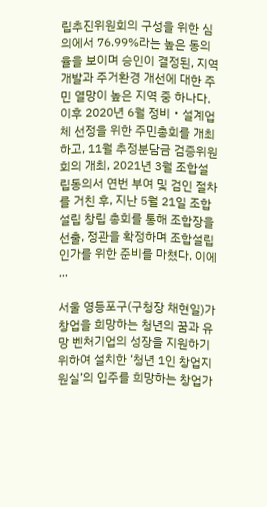립추진위원회의 구성을 위한 심의에서 76.99%라는 높은 동의율을 보이며 승인이 결정된, 지역 개발과 주거환경 개선에 대한 주민 열망이 높은 지역 중 하나다. 이후 2020년 6월 정비‧설계업체 선정을 위한 주민총회를 개최하고, 11월 추정분담금 검증위원회의 개최, 2021년 3월 조합설립동의서 연번 부여 및 검인 절차를 거친 후, 지난 5월 21일 조합설립 창립 총회를 통해 조합장을 선출, 정관을 확정하며 조합설립인가를 위한 준비를 마쳤다. 이에 ...

서울 영등포구(구청장 채현일)가 창업을 희망하는 청년의 꿈과 유망 벤처기업의 성장을 지원하기 위하여 설치한 ‘청년 1인 창업지원실’의 입주를 희망하는 창업가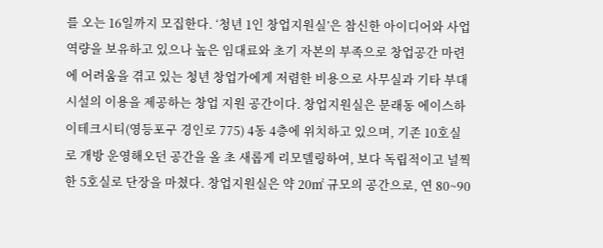를 오는 16일까지 모집한다. ‘청년 1인 창업지원실’은 참신한 아이디어와 사업 역량을 보유하고 있으나 높은 임대료와 초기 자본의 부족으로 창업공간 마련에 어려움을 겪고 있는 청년 창업가에게 저렴한 비용으로 사무실과 기타 부대시설의 이용을 제공하는 창업 지원 공간이다. 창업지원실은 문래동 에이스하이테크시티(영등포구 경인로 775) 4동 4층에 위치하고 있으며, 기존 10호실로 개방 운영해오던 공간을 올 초 새롭게 리모델링하여, 보다 독립적이고 널찍한 5호실로 단장을 마쳤다. 창업지원실은 약 20㎡ 규모의 공간으로, 연 80~90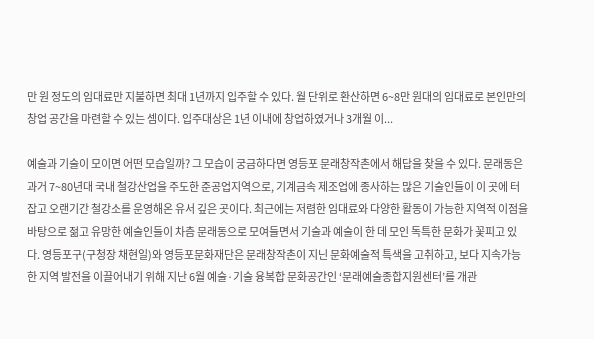만 원 정도의 임대료만 지불하면 최대 1년까지 입주할 수 있다. 월 단위로 환산하면 6~8만 원대의 임대료로 본인만의 창업 공간을 마련할 수 있는 셈이다. 입주대상은 1년 이내에 창업하였거나 3개월 이...

예술과 기술이 모이면 어떤 모습일까? 그 모습이 궁금하다면 영등포 문래창작촌에서 해답을 찾을 수 있다. 문래동은 과거 7~80년대 국내 철강산업을 주도한 준공업지역으로, 기계금속 제조업에 종사하는 많은 기술인들이 이 곳에 터잡고 오랜기간 철강소를 운영해온 유서 깊은 곳이다. 최근에는 저렴한 임대료와 다양한 활동이 가능한 지역적 이점을 바탕으로 젊고 유망한 예술인들이 차츰 문래동으로 모여들면서 기술과 예술이 한 데 모인 독특한 문화가 꽃피고 있다. 영등포구(구청장 채현일)와 영등포문화재단은 문래창작촌이 지닌 문화예술적 특색을 고취하고, 보다 지속가능한 지역 발전을 이끌어내기 위해 지난 6월 예술·기술 융복합 문화공간인 ‘문래예술종합지원센터’를 개관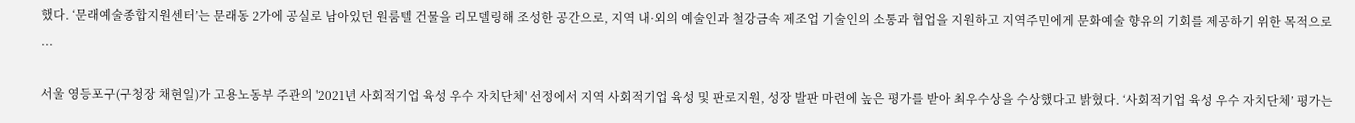했다. ‘문래예술종합지원센터’는 문래동 2가에 공실로 남아있던 원룸텔 건물을 리모델링해 조성한 공간으로, 지역 내·외의 예술인과 철강금속 제조업 기술인의 소통과 협업을 지원하고 지역주민에게 문화예술 향유의 기회를 제공하기 위한 목적으로 ...

서울 영등포구(구청장 채현일)가 고용노동부 주관의 '2021년 사회적기업 육성 우수 자치단체' 선정에서 지역 사회적기업 육성 및 판로지원, 성장 발판 마련에 높은 평가를 받아 최우수상을 수상했다고 밝혔다. ‘사회적기업 육성 우수 자치단체’ 평가는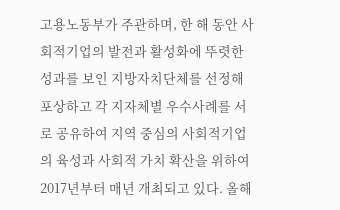고용노동부가 주관하며, 한 해 동안 사회적기업의 발전과 활성화에 뚜렷한 성과를 보인 지방자치단체를 선정해 포상하고 각 지자체별 우수사례를 서로 공유하여 지역 중심의 사회적기업의 육성과 사회적 가치 확산을 위하여 2017년부터 매년 개최되고 있다. 올해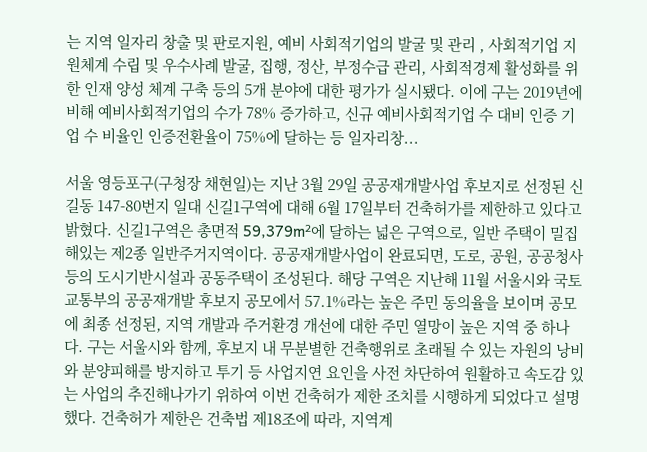는 지역 일자리 창출 및 판로지원, 예비 사회적기업의 발굴 및 관리 , 사회적기업 지원체계 수립 및 우수사례 발굴, 집행, 정산, 부정수급 관리, 사회적경제 활성화를 위한 인재 양성 체계 구축 등의 5개 분야에 대한 평가가 실시됐다. 이에 구는 2019년에 비해 예비사회적기업의 수가 78% 증가하고, 신규 예비사회적기업 수 대비 인증 기업 수 비율인 인증전환율이 75%에 달하는 등 일자리창...

서울 영등포구(구청장 채현일)는 지난 3월 29일 공공재개발사업 후보지로 선정된 신길동 147-80번지 일대 신길1구역에 대해 6월 17일부터 건축허가를 제한하고 있다고 밝혔다. 신길1구역은 총면적 59,379m²에 달하는 넓은 구역으로, 일반 주택이 밀집해있는 제2종 일반주거지역이다. 공공재개발사업이 완료되면, 도로, 공원, 공공청사 등의 도시기반시설과 공동주택이 조성된다. 해당 구역은 지난해 11월 서울시와 국토교통부의 공공재개발 후보지 공모에서 57.1%라는 높은 주민 동의율을 보이며 공모에 최종 선정된, 지역 개발과 주거환경 개선에 대한 주민 열망이 높은 지역 중 하나다. 구는 서울시와 함께, 후보지 내 무분별한 건축행위로 초래될 수 있는 자원의 낭비와 분양피해를 방지하고 투기 등 사업지연 요인을 사전 차단하여 원활하고 속도감 있는 사업의 추진해나가기 위하여 이번 건축허가 제한 조치를 시행하게 되었다고 설명했다. 건축허가 제한은 건축법 제18조에 따라, 지역계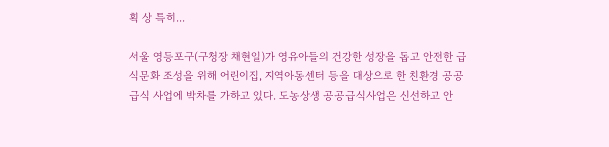획 상 특히...

서울 영등포구(구청장 채현일)가 영유아들의 건강한 성장을 돕고 안전한 급식문화 조성을 위해 어린이집, 지역아동센터 등을 대상으로 한 친환경 공공급식 사업에 박차를 가하고 있다. 도농상생 공공급식사업은 신선하고 안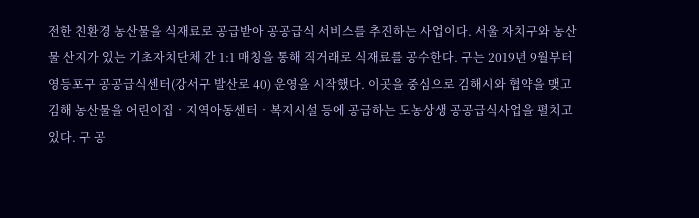전한 친환경 농산물을 식재료로 공급받아 공공급식 서비스를 추진하는 사업이다. 서울 자치구와 농산물 산지가 있는 기초자치단체 간 1:1 매칭을 통해 직거래로 식재료를 공수한다. 구는 2019년 9월부터 영등포구 공공급식센터(강서구 발산로 40) 운영을 시작했다. 이곳을 중심으로 김해시와 협약을 맺고 김해 농산물을 어린이집‧지역아동센터‧복지시설 등에 공급하는 도농상생 공공급식사업을 펼치고 있다. 구 공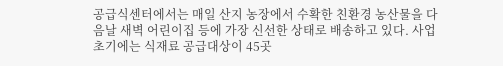공급식센터에서는 매일 산지 농장에서 수확한 친환경 농산물을 다음날 새벽 어린이집 등에 가장 신선한 상태로 배송하고 있다. 사업 초기에는 식재료 공급대상이 45곳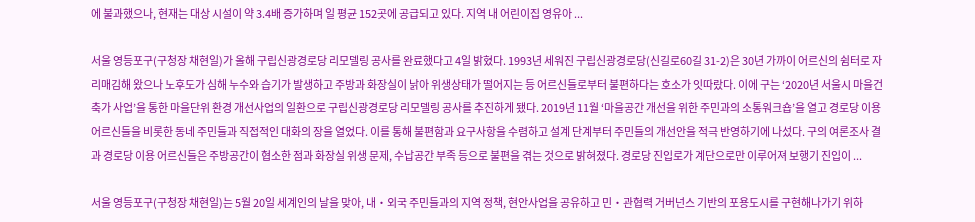에 불과했으나, 현재는 대상 시설이 약 3.4배 증가하며 일 평균 152곳에 공급되고 있다. 지역 내 어린이집 영유아 ...

서울 영등포구(구청장 채현일)가 올해 구립신광경로당 리모델링 공사를 완료했다고 4일 밝혔다. 1993년 세워진 구립신광경로당(신길로60길 31-2)은 30년 가까이 어르신의 쉼터로 자리매김해 왔으나 노후도가 심해 누수와 습기가 발생하고 주방과 화장실이 낡아 위생상태가 떨어지는 등 어르신들로부터 불편하다는 호소가 잇따랐다. 이에 구는 ‘2020년 서울시 마을건축가 사업’을 통한 마을단위 환경 개선사업의 일환으로 구립신광경로당 리모델링 공사를 추진하게 됐다. 2019년 11월 ‘마을공간 개선을 위한 주민과의 소통워크숍’을 열고 경로당 이용 어르신들을 비롯한 동네 주민들과 직접적인 대화의 장을 열었다. 이를 통해 불편함과 요구사항을 수렴하고 설계 단계부터 주민들의 개선안을 적극 반영하기에 나섰다. 구의 여론조사 결과 경로당 이용 어르신들은 주방공간이 협소한 점과 화장실 위생 문제, 수납공간 부족 등으로 불편을 겪는 것으로 밝혀졌다. 경로당 진입로가 계단으로만 이루어져 보행기 진입이 ...

서울 영등포구(구청장 채현일)는 5월 20일 세계인의 날을 맞아, 내‧외국 주민들과의 지역 정책, 현안사업을 공유하고 민‧관협력 거버넌스 기반의 포용도시를 구현해나가기 위하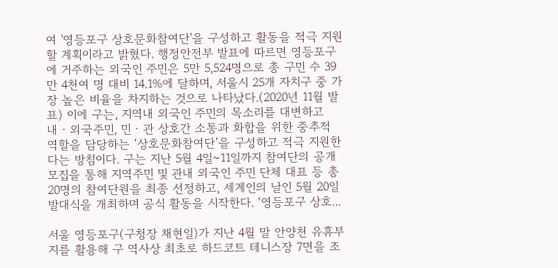여 '영등포구 상호문화참여단'을 구성하고 활동을 적극 지원할 계획이라고 밝혔다. 행정안전부 발표에 따르면 영등포구에 거주하는 외국인 주민은 5만 5,524명으로 총 구민 수 39만 4천여 명 대비 14.1%에 달하며, 서울시 25개 자치구 중 가장 높은 비율을 차지하는 것으로 나타났다.(2020년 11월 발표) 이에 구는, 지역내 외국인 주민의 목소리를 대변하고 내‧외국주민, 민‧관 상호간 소통과 화합을 위한 중추적 역할을 담당하는 ‘상호문화참여단’을 구성하고 적극 지원한다는 방침이다. 구는 지난 5월 4일~11일까지 참여단의 공개 모집을 통해 지역주민 및 관내 외국인 주민 단체 대표 등 총 20명의 참여단원을 최종 선정하고, 세계인의 날인 5월 20일 발대식을 개최하며 공식 활동을 시작한다. ‘영등포구 상호...

서울 영등포구(구청장 채현일)가 지난 4월 말 안양천 유휴부지를 활용해 구 역사상 최초로 하드코트 테니스장 7면을 조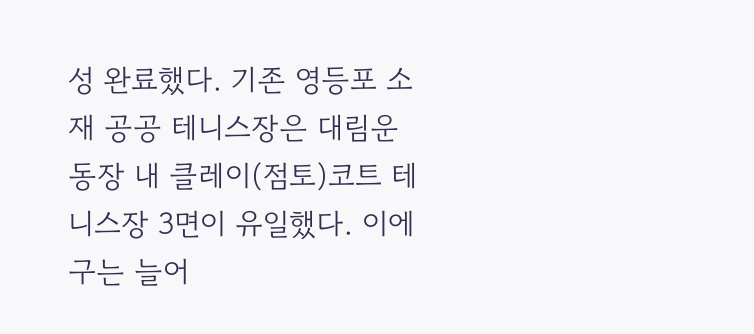성 완료했다. 기존 영등포 소재 공공 테니스장은 대림운동장 내 클레이(점토)코트 테니스장 3면이 유일했다. 이에 구는 늘어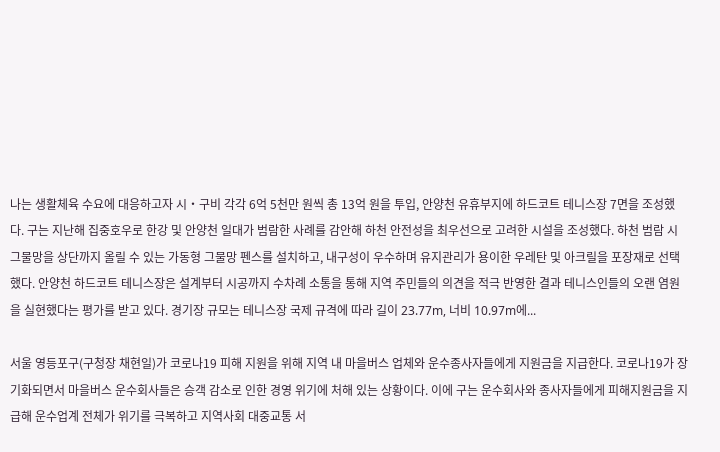나는 생활체육 수요에 대응하고자 시‧구비 각각 6억 5천만 원씩 총 13억 원을 투입, 안양천 유휴부지에 하드코트 테니스장 7면을 조성했다. 구는 지난해 집중호우로 한강 및 안양천 일대가 범람한 사례를 감안해 하천 안전성을 최우선으로 고려한 시설을 조성했다. 하천 범람 시 그물망을 상단까지 올릴 수 있는 가동형 그물망 펜스를 설치하고, 내구성이 우수하며 유지관리가 용이한 우레탄 및 아크릴을 포장재로 선택했다. 안양천 하드코트 테니스장은 설계부터 시공까지 수차례 소통을 통해 지역 주민들의 의견을 적극 반영한 결과 테니스인들의 오랜 염원을 실현했다는 평가를 받고 있다. 경기장 규모는 테니스장 국제 규격에 따라 길이 23.77m, 너비 10.97m에...

서울 영등포구(구청장 채현일)가 코로나19 피해 지원을 위해 지역 내 마을버스 업체와 운수종사자들에게 지원금을 지급한다. 코로나19가 장기화되면서 마을버스 운수회사들은 승객 감소로 인한 경영 위기에 처해 있는 상황이다. 이에 구는 운수회사와 종사자들에게 피해지원금을 지급해 운수업계 전체가 위기를 극복하고 지역사회 대중교통 서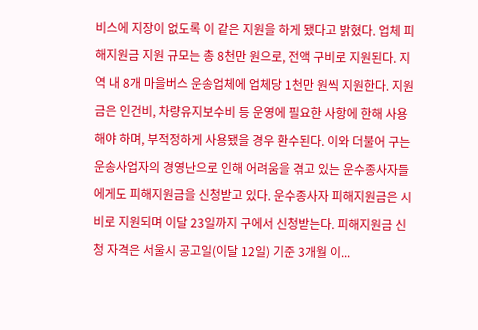비스에 지장이 없도록 이 같은 지원을 하게 됐다고 밝혔다. 업체 피해지원금 지원 규모는 총 8천만 원으로, 전액 구비로 지원된다. 지역 내 8개 마을버스 운송업체에 업체당 1천만 원씩 지원한다. 지원금은 인건비, 차량유지보수비 등 운영에 필요한 사항에 한해 사용해야 하며, 부적정하게 사용됐을 경우 환수된다. 이와 더불어 구는 운송사업자의 경영난으로 인해 어려움을 겪고 있는 운수종사자들에게도 피해지원금을 신청받고 있다. 운수종사자 피해지원금은 시비로 지원되며 이달 23일까지 구에서 신청받는다. 피해지원금 신청 자격은 서울시 공고일(이달 12일) 기준 3개월 이...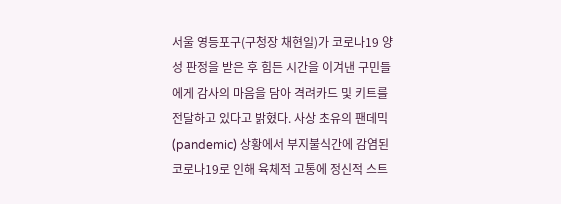서울 영등포구(구청장 채현일)가 코로나19 양성 판정을 받은 후 힘든 시간을 이겨낸 구민들에게 감사의 마음을 담아 격려카드 및 키트를 전달하고 있다고 밝혔다. 사상 초유의 팬데믹(pandemic) 상황에서 부지불식간에 감염된 코로나19로 인해 육체적 고통에 정신적 스트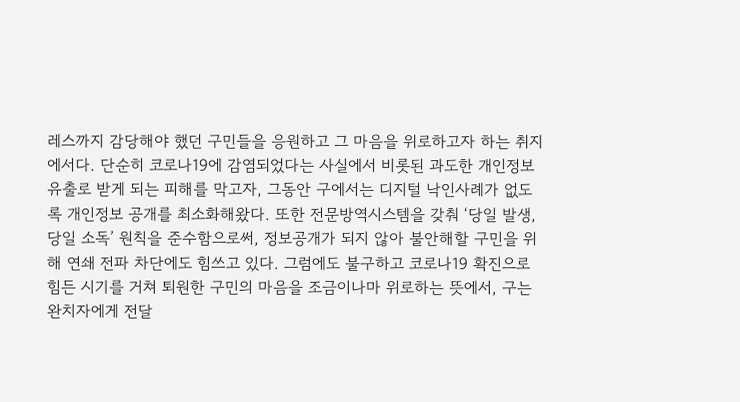레스까지 감당해야 했던 구민들을 응원하고 그 마음을 위로하고자 하는 취지에서다. 단순히 코로나19에 감염되었다는 사실에서 비롯된 과도한 개인정보 유출로 받게 되는 피해를 막고자, 그동안 구에서는 디지털 낙인사례가 없도록 개인정보 공개를 최소화해왔다. 또한 전문방역시스템을 갖춰 ‘당일 발생, 당일 소독’ 원칙을 준수함으로써, 정보공개가 되지 않아 불안해할 구민을 위해 연쇄 전파 차단에도 힘쓰고 있다. 그럼에도 불구하고 코로나19 확진으로 힘든 시기를 거쳐 퇴원한 구민의 마음을 조금이나마 위로하는 뜻에서, 구는 완치자에게 전달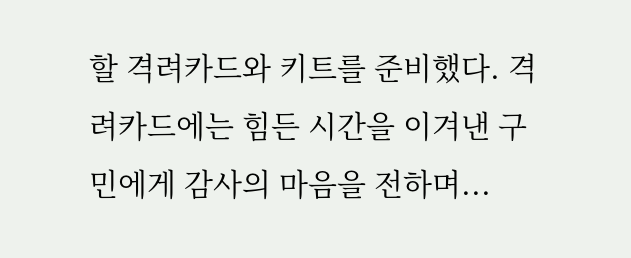할 격려카드와 키트를 준비했다. 격려카드에는 힘든 시간을 이겨낸 구민에게 감사의 마음을 전하며...